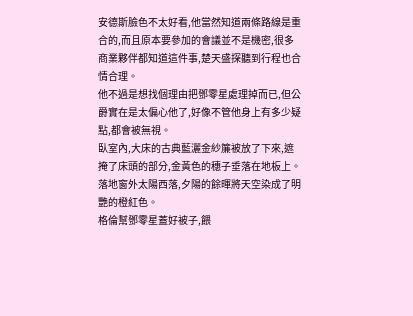安德斯臉色不太好看,他當然知道兩條路線是重合的,而且原本要參加的會議並不是機密,很多商業夥伴都知道這件事,楚天盛探聽到行程也合情合理。
他不過是想找個理由把鄧零星處理掉而已,但公爵實在是太偏心他了,好像不管他身上有多少疑點,都會被無視。
臥室內,大床的古典藍灑金紗簾被放了下來,遮掩了床頭的部分,金黃色的穗子垂落在地板上。
落地窗外太陽西落,夕陽的餘暉將天空染成了明艷的橙紅色。
格倫幫鄧零星蓋好被子,餵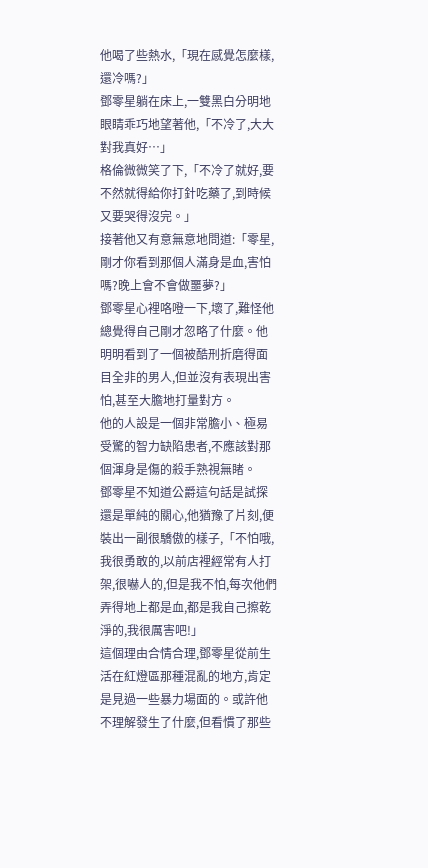他喝了些熱水,「現在感覺怎麼樣,還冷嗎?」
鄧零星躺在床上,一雙黑白分明地眼睛乖巧地望著他,「不冷了,大大對我真好…」
格倫微微笑了下,「不冷了就好,要不然就得給你打針吃藥了,到時候又要哭得沒完。」
接著他又有意無意地問道:「零星,剛才你看到那個人滿身是血,害怕嗎?晚上會不會做噩夢?」
鄧零星心裡咯噔一下,壞了,難怪他總覺得自己剛才忽略了什麼。他明明看到了一個被酷刑折磨得面目全非的男人,但並沒有表現出害怕,甚至大膽地打量對方。
他的人設是一個非常膽小、極易受驚的智力缺陷患者,不應該對那個渾身是傷的殺手熟視無睹。
鄧零星不知道公爵這句話是試探還是單純的關心,他猶豫了片刻,便裝出一副很驕傲的樣子,「不怕哦,我很勇敢的,以前店裡經常有人打架,很嚇人的,但是我不怕,每次他們弄得地上都是血,都是我自己擦乾淨的,我很厲害吧!」
這個理由合情合理,鄧零星從前生活在紅燈區那種混亂的地方,肯定是見過一些暴力場面的。或許他不理解發生了什麼,但看慣了那些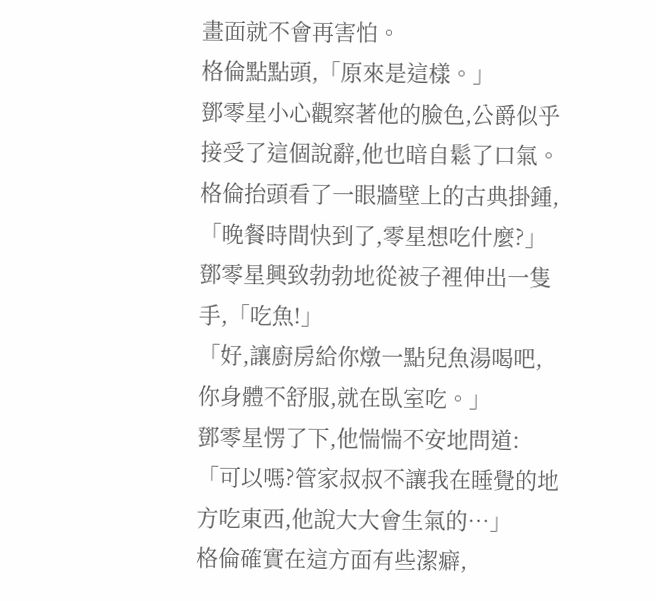畫面就不會再害怕。
格倫點點頭,「原來是這樣。」
鄧零星小心觀察著他的臉色,公爵似乎接受了這個說辭,他也暗自鬆了口氣。
格倫抬頭看了一眼牆壁上的古典掛鍾,「晚餐時間快到了,零星想吃什麼?」
鄧零星興致勃勃地從被子裡伸出一隻手,「吃魚!」
「好,讓廚房給你燉一點兒魚湯喝吧,你身體不舒服,就在臥室吃。」
鄧零星愣了下,他惴惴不安地問道:「可以嗎?管家叔叔不讓我在睡覺的地方吃東西,他說大大會生氣的…」
格倫確實在這方面有些潔癖,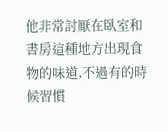他非常討厭在臥室和書房這種地方出現食物的味道,不過有的時候習慣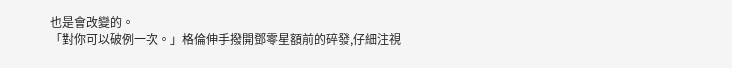也是會改變的。
「對你可以破例一次。」格倫伸手撥開鄧零星額前的碎發,仔細注視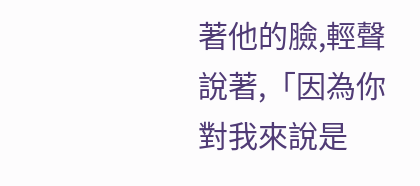著他的臉,輕聲說著,「因為你對我來說是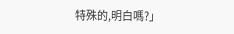特殊的,明白嗎?」